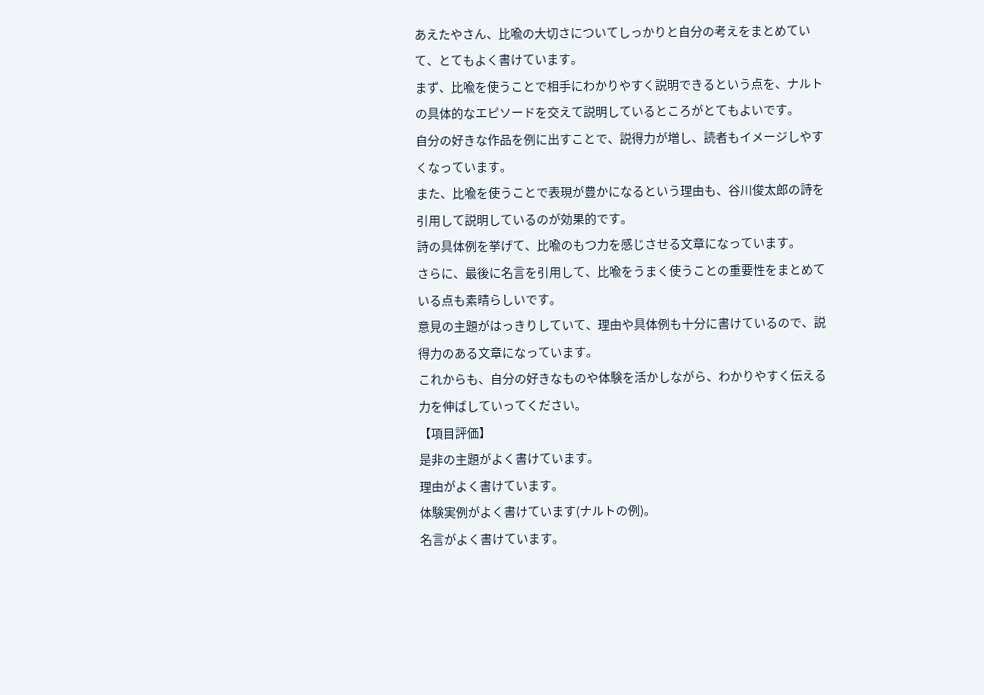あえたやさん、比喩の大切さについてしっかりと自分の考えをまとめていて、とてもよく書けています。
まず、比喩を使うことで相手にわかりやすく説明できるという点を、ナルトの具体的なエピソードを交えて説明しているところがとてもよいです。
自分の好きな作品を例に出すことで、説得力が増し、読者もイメージしやすくなっています。
また、比喩を使うことで表現が豊かになるという理由も、谷川俊太郎の詩を引用して説明しているのが効果的です。
詩の具体例を挙げて、比喩のもつ力を感じさせる文章になっています。
さらに、最後に名言を引用して、比喩をうまく使うことの重要性をまとめている点も素晴らしいです。
意見の主題がはっきりしていて、理由や具体例も十分に書けているので、説得力のある文章になっています。
これからも、自分の好きなものや体験を活かしながら、わかりやすく伝える力を伸ばしていってください。
【項目評価】
是非の主題がよく書けています。
理由がよく書けています。
体験実例がよく書けています(ナルトの例)。
名言がよく書けています。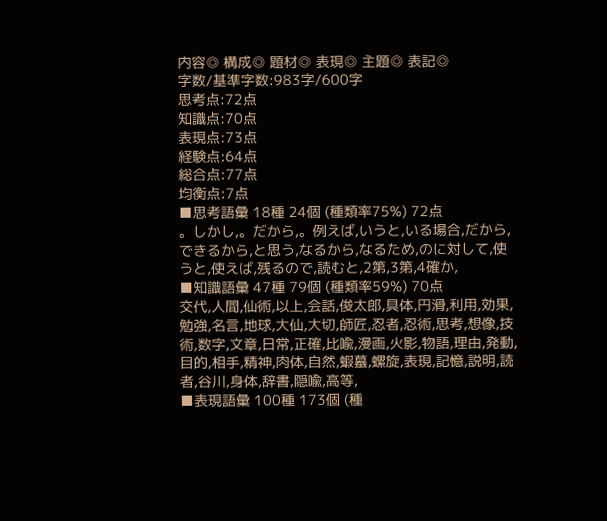内容◎ 構成◎ 題材◎ 表現◎ 主題◎ 表記◎
字数/基準字数:983字/600字
思考点:72点
知識点:70点
表現点:73点
経験点:64点
総合点:77点
均衡点:7点
■思考語彙 18種 24個 (種類率75%) 72点
。しかし,。だから,。例えば,いうと,いる場合,だから,できるから,と思う,なるから,なるため,のに対して,使うと,使えば,残るので,読むと,2第,3第,4確か,
■知識語彙 47種 79個 (種類率59%) 70点
交代,人間,仙術,以上,会話,俊太郎,具体,円滑,利用,効果,勉強,名言,地球,大仙,大切,師匠,忍者,忍術,思考,想像,技術,数字,文章,日常,正確,比喩,漫画,火影,物語,理由,発動,目的,相手,精神,肉体,自然,蝦蟇,螺旋,表現,記憶,説明,読者,谷川,身体,辞書,隠喩,高等,
■表現語彙 100種 173個 (種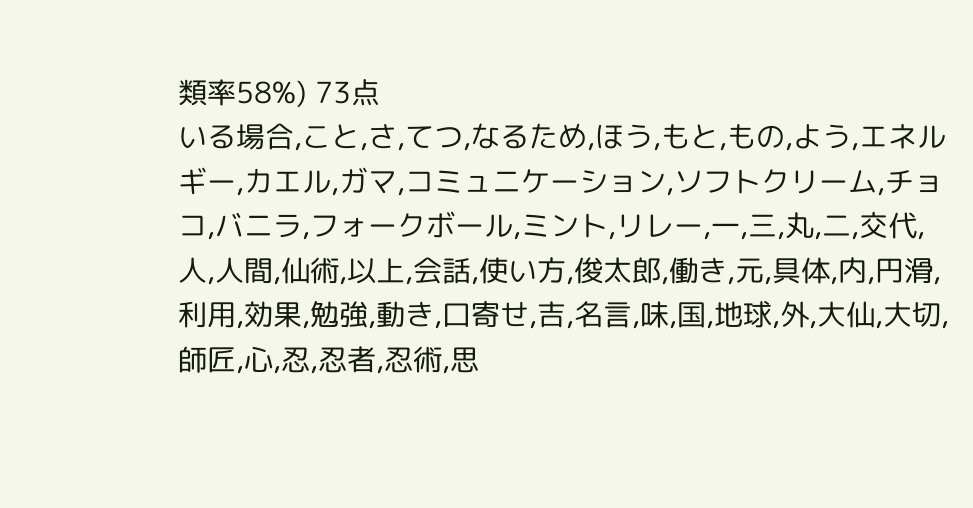類率58%) 73点
いる場合,こと,さ,てつ,なるため,ほう,もと,もの,よう,エネルギー,カエル,ガマ,コミュニケーション,ソフトクリーム,チョコ,バニラ,フォークボール,ミント,リレー,一,三,丸,二,交代,人,人間,仙術,以上,会話,使い方,俊太郎,働き,元,具体,内,円滑,利用,効果,勉強,動き,口寄せ,吉,名言,味,国,地球,外,大仙,大切,師匠,心,忍,忍者,忍術,思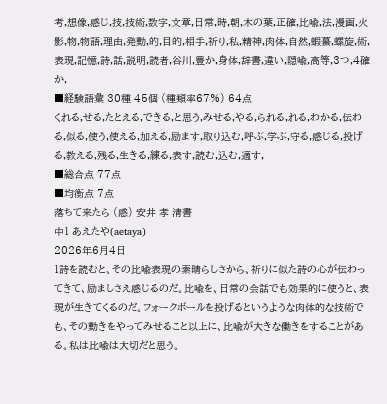考,想像,感じ,技,技術,数字,文章,日常,時,朝,木の葉,正確,比喩,法,漫画,火影,物,物語,理由,発動,的,目的,相手,祈り,私,精神,肉体,自然,蝦蟇,螺旋,術,表現,記憶,詩,話,説明,読者,谷川,豊か,身体,辞書,違い,隠喩,高等,3つ,4確か,
■経験語彙 30種 45個 (種類率67%) 64点
くれる,せる,たとえる,できる,と思う,みせる,やる,られる,れる,わかる,伝わる,似る,使う,使える,加える,励ます,取り込む,呼ぶ,学ぶ,守る,感じる,投げる,教える,残る,生きる,練る,表す,読む,込む,適す,
■総合点 77点
■均衡点 7点
落ちて来たら (感) 安井 孝 清書
中1 あえたや(aetaya)
2026年6月4日
1詩を読むと、その比喩表現の素晴らしさから、祈りに似た詩の心が伝わってきて、励ましさえ感じるのだ。比喩を、日常の会話でも効果的に使うと、表現が生きてくるのだ。フォークボールを投げるというような肉体的な技術でも、その動きをやってみせること以上に、比喩が大きな働きをすることがある。私は比喩は大切だと思う。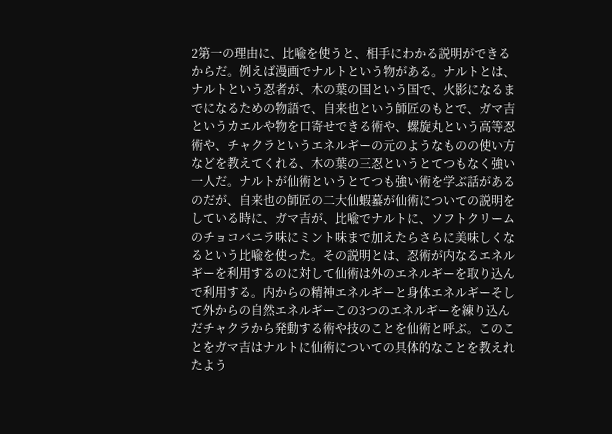2第一の理由に、比喩を使うと、相手にわかる説明ができるからだ。例えば漫画でナルトという物がある。ナルトとは、ナルトという忍者が、木の葉の国という国で、火影になるまでになるための物語で、自来也という師匠のもとで、ガマ吉というカエルや物を口寄せできる術や、螺旋丸という高等忍術や、チャクラというエネルギーの元のようなものの使い方などを教えてくれる、木の葉の三忍というとてつもなく強い一人だ。ナルトが仙術というとてつも強い術を学ぶ話があるのだが、自来也の師匠の二大仙蝦蟇が仙術についての説明をしている時に、ガマ吉が、比喩でナルトに、ソフトクリームのチョコバニラ味にミント味まで加えたらさらに美味しくなるという比喩を使った。その説明とは、忍術が内なるエネルギーを利用するのに対して仙術は外のエネルギーを取り込んで利用する。内からの精神エネルギーと身体エネルギーそして外からの自然エネルギーこの3つのエネルギーを練り込んだチャクラから発動する術や技のことを仙術と呼ぶ。このことをガマ吉はナルトに仙術についての具体的なことを教えれたよう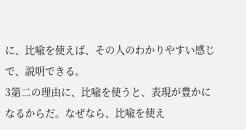に、比喩を使えば、その人のわかりやすい感じで、説明できる。
3第二の理由に、比喩を使うと、表現が豊かになるからだ。なぜなら、比喩を使え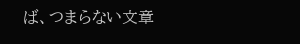ば、つまらない文章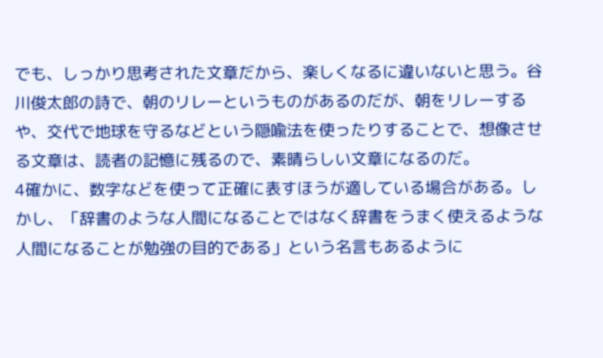でも、しっかり思考された文章だから、楽しくなるに違いないと思う。谷川俊太郎の詩で、朝のリレーというものがあるのだが、朝をリレーするや、交代で地球を守るなどという隠喩法を使ったりすることで、想像させる文章は、読者の記憶に残るので、素晴らしい文章になるのだ。
4確かに、数字などを使って正確に表すほうが適している場合がある。しかし、「辞書のような人間になることではなく辞書をうまく使えるような人間になることが勉強の目的である」という名言もあるように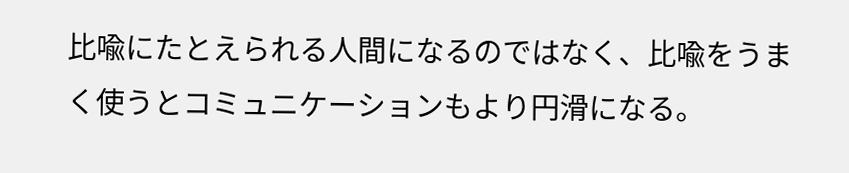比喩にたとえられる人間になるのではなく、比喩をうまく使うとコミュニケーションもより円滑になる。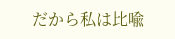だから私は比喩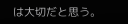は大切だと思う。